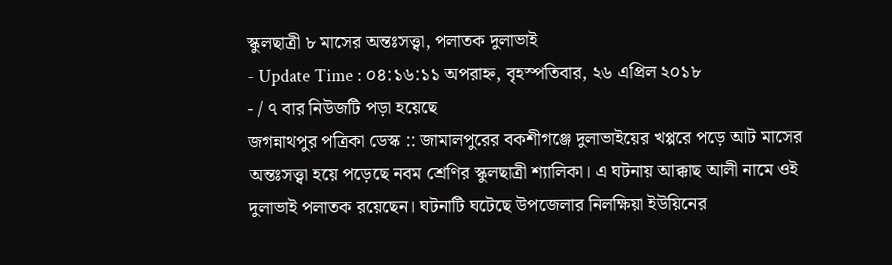স্কুলছাত্রী ৮ মাসের অন্তঃসত্ত্বা, পলাতক দুলাভাই
- Update Time : ০৪:১৬:১১ অপরাহ্ন, বৃহস্পতিবার, ২৬ এপ্রিল ২০১৮
- / ৭ বার নিউজটি পড়া হয়েছে
জগন্নাথপুর পত্রিকা ডেস্ক :: জামালপুরের বকশীগঞ্জে দুলাভাইয়ের খপ্পরে পড়ে আট মাসের অন্তঃসত্ত্বা হয়ে পড়েছে নবম শ্রেণির স্কুলছাত্রী শ্যালিকা। এ ঘটনায় আক্কাছ আলী নামে ওই দুলাভাই পলাতক রয়েছেন। ঘটনাটি ঘটেছে উপজেলার নিলক্ষিয়া ইউয়িনের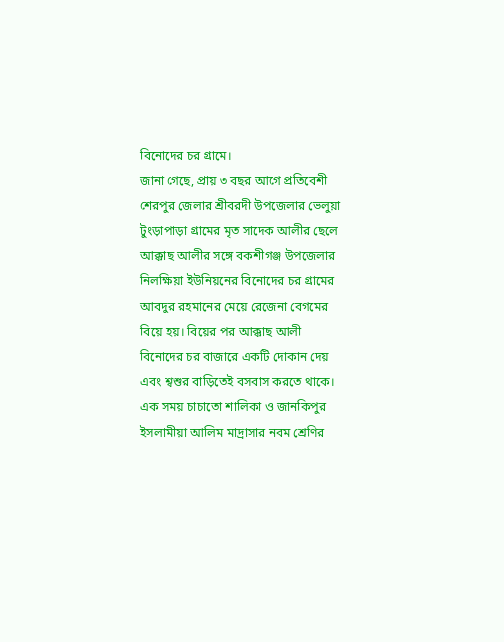বিনোদের চর গ্রামে।
জানা গেছে, প্রায় ৩ বছর আগে প্রতিবেশী শেরপুর জেলার শ্রীবরদী উপজেলার ভেলুয়া টুংড়াপাড়া গ্রামের মৃত সাদেক আলীর ছেলে আক্কাছ আলীর সঙ্গে বকশীগঞ্জ উপজেলার নিলক্ষিয়া ইউনিয়নের বিনোদের চর গ্রামের আবদুর রহমানের মেয়ে রেজেনা বেগমের বিয়ে হয়। বিয়ের পর আক্কাছ আলী বিনোদের চর বাজারে একটি দোকান দেয় এবং শ্বশুর বাড়িতেই বসবাস করতে থাকে।
এক সময় চাচাতো শালিকা ও জানকিপুর ইসলামীয়া আলিম মাদ্রাসার নবম শ্রেণির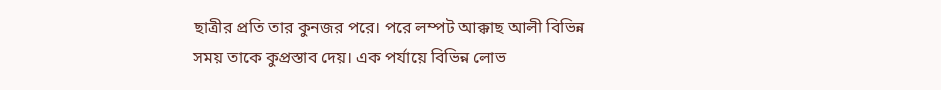ছাত্রীর প্রতি তার কুনজর পরে। পরে লম্পট আক্কাছ আলী বিভিন্ন সময় তাকে কুপ্রস্তাব দেয়। এক পর্যায়ে বিভিন্ন লোভ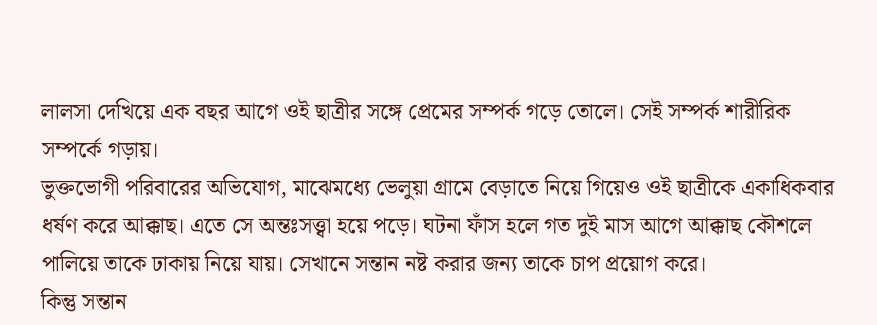লালসা দেখিয়ে এক বছর আগে ওই ছাত্রীর সঙ্গে প্রেমের সম্পর্ক গড়ে তোলে। সেই সম্পর্ক শারীরিক সম্পর্কে গড়ায়।
ভুক্তভোগী পরিবারের অভিযোগ, মাঝেমধ্যে ভেলুয়া গ্রামে বেড়াতে নিয়ে গিয়েও ওই ছাত্রীকে একাধিকবার ধর্ষণ করে আক্কাছ। এতে সে অন্তঃসত্ত্বা হয়ে পড়ে। ঘটনা ফাঁস হলে গত দুই মাস আগে আক্কাছ কৌশলে পালিয়ে তাকে ঢাকায় নিয়ে যায়। সেখানে সন্তান নষ্ট করার জন্য তাকে চাপ প্রয়োগ করে।
কিন্তু সন্তান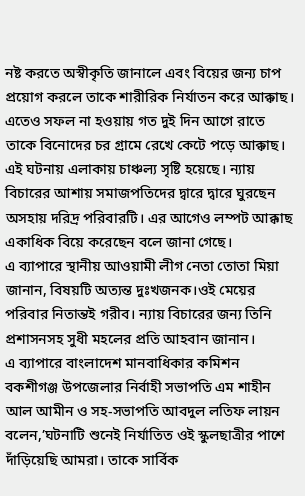নষ্ট করতে অস্বীকৃতি জানালে এবং বিয়ের জন্য চাপ প্রয়োগ করলে তাকে শারীরিক নির্যাতন করে আক্কাছ। এতেও সফল না হওয়ায় গত দুই দিন আগে রাতে তাকে বিনোদের চর গ্রামে রেখে কেটে পড়ে আক্কাছ।
এই ঘটনায় এলাকায় চাঞ্চল্য সৃষ্টি হয়েছে। ন্যায় বিচারের আশায় সমাজপতিদের দ্বারে দ্বারে ঘুরছেন অসহায় দরিদ্র পরিবারটি। এর আগেও লম্পট আক্কাছ একাধিক বিয়ে করেছেন বলে জানা গেছে।
এ ব্যাপারে স্থানীয় আওয়ামী লীগ নেতা তোতা মিয়া জানান, বিষয়টি অত্যন্ত দুঃখজনক।ওই মেয়ের পরিবার নিতান্তই গরীব। ন্যায় বিচারের জন্য তিনি প্রশাসনসহ সুধী মহলের প্রতি আহবান জানান।
এ ব্যাপারে বাংলাদেশ মানবাধিকার কমিশন বকশীগঞ্জ উপজেলার নির্বাহী সভাপতি এম শাহীন আল আমীন ও সহ-সভাপতি আবদুল লতিফ লায়ন বলেন,’ঘটনাটি শুনেই নির্যাতিত ওই স্কুলছাত্রীর পাশে দাঁড়িয়েছি আমরা। তাকে সার্বিক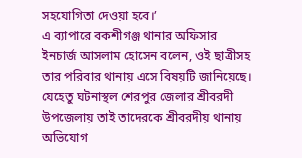সহযোগিতা দেওয়া হবে।’
এ ব্যাপারে বকশীগঞ্জ থানার অফিসার ইনচার্জ আসলাম হোসেন বলেন, ওই ছাত্রীসহ তার পরিবার থানায় এসে বিষয়টি জানিয়েছে। যেহেতু ঘটনাস্থল শেরপুর জেলার শ্রীবরদী উপজেলায় তাই তাদেরকে শ্রীবরদীয় থানায় অভিযোগ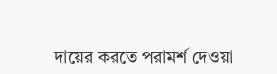দায়ের করতে পরামর্শ দেওয়া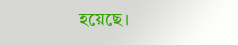হয়েছে।